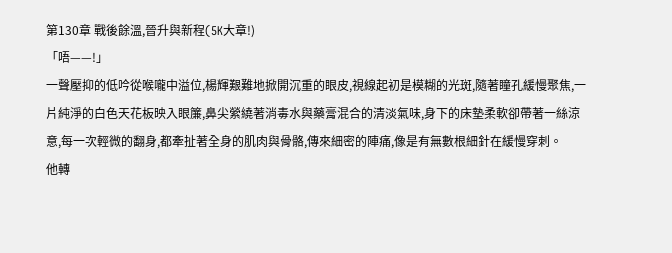第130章 戰後餘溫,晉升與新程(5K大章!)
「唔——!」
一聲壓抑的低吟從喉嚨中溢位,楊輝艱難地掀開沉重的眼皮,視線起初是模糊的光斑,隨著瞳孔緩慢聚焦,一片純淨的白色天花板映入眼簾,鼻尖縈繞著消毒水與藥膏混合的清淡氣味,身下的床墊柔軟卻帶著一絲涼意,每一次輕微的翻身,都牽扯著全身的肌肉與骨骼,傳來細密的陣痛,像是有無數根細針在緩慢穿刺。
他轉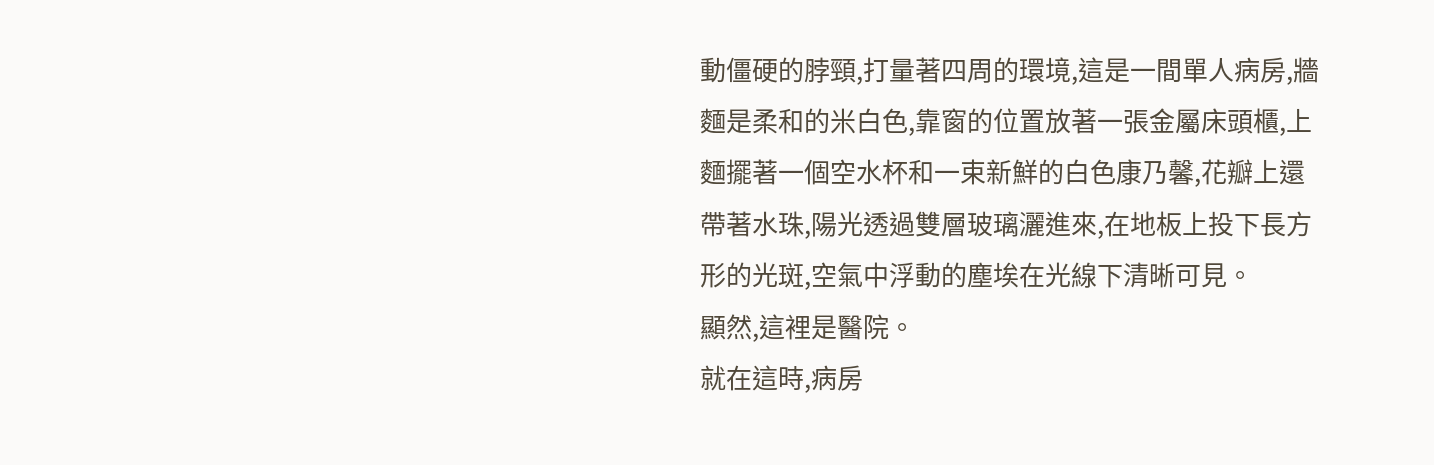動僵硬的脖頸,打量著四周的環境,這是一間單人病房,牆麵是柔和的米白色,靠窗的位置放著一張金屬床頭櫃,上麵擺著一個空水杯和一束新鮮的白色康乃馨,花瓣上還帶著水珠,陽光透過雙層玻璃灑進來,在地板上投下長方形的光斑,空氣中浮動的塵埃在光線下清晰可見。
顯然,這裡是醫院。
就在這時,病房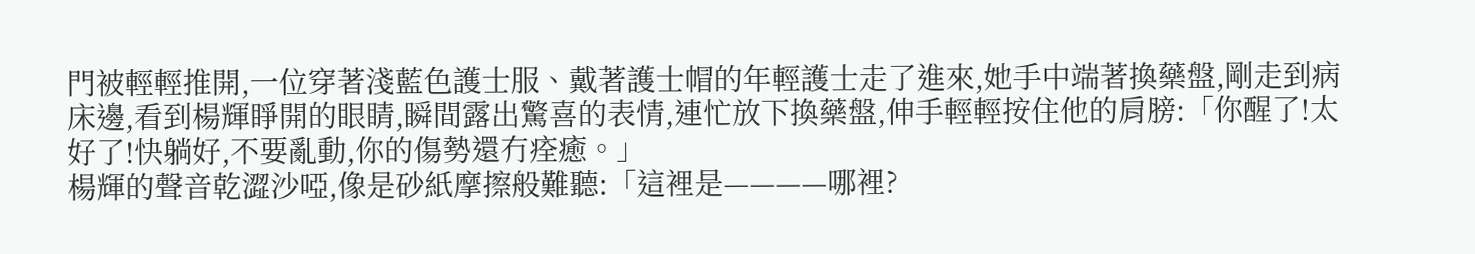門被輕輕推開,一位穿著淺藍色護士服、戴著護士帽的年輕護士走了進來,她手中端著換藥盤,剛走到病床邊,看到楊輝睜開的眼睛,瞬間露出驚喜的表情,連忙放下換藥盤,伸手輕輕按住他的肩膀:「你醒了!太好了!快躺好,不要亂動,你的傷勢還冇痊癒。」
楊輝的聲音乾澀沙啞,像是砂紙摩擦般難聽:「這裡是————哪裡?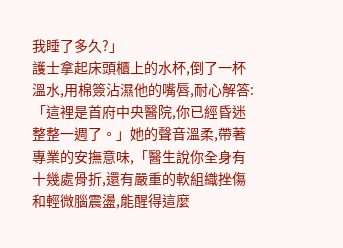我睡了多久?」
護士拿起床頭櫃上的水杯,倒了一杯溫水,用棉簽沾濕他的嘴唇,耐心解答:「這裡是首府中央醫院,你已經昏迷整整一週了。」她的聲音溫柔,帶著專業的安撫意味,「醫生說你全身有十幾處骨折,還有嚴重的軟組織挫傷和輕微腦震盪,能醒得這麼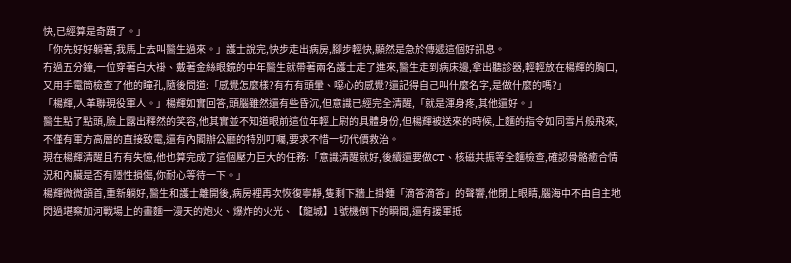快,已經算是奇蹟了。」
「你先好好躺著,我馬上去叫醫生過來。」護士說完,快步走出病房,腳步輕快,顯然是急於傳遞這個好訊息。
冇過五分鐘,一位穿著白大褂、戴著金絲眼鏡的中年醫生就帶著兩名護士走了進來,醫生走到病床邊,拿出聽診器,輕輕放在楊輝的胸口,又用手電筒檢查了他的瞳孔,隨後問道:「感覺怎麼樣?有冇有頭暈、噁心的感覺?還記得自己叫什麼名字,是做什麼的嗎?」
「楊輝,人革聯現役軍人。」楊輝如實回答,頭腦雖然還有些昏沉,但意識已經完全清醒,「就是渾身疼,其他還好。」
醫生點了點頭,臉上露出釋然的笑容,他其實並不知道眼前這位年輕上尉的具體身份,但楊輝被送來的時候,上麵的指令如同雪片般飛來,不僅有軍方高層的直接致電,還有內閣辦公廳的特別叮囑,要求不惜一切代價救治。
現在楊輝清醒且冇有失憶,他也算完成了這個壓力巨大的任務:「意識清醒就好,後續還要做CT、核磁共振等全麵檢查,確認骨骼癒合情況和內臟是否有隱性損傷,你耐心等待一下。」
楊輝微微頷首,重新躺好,醫生和護士離開後,病房裡再次恢復寧靜,隻剩下牆上掛鍾「滴答滴答」的聲響,他閉上眼睛,腦海中不由自主地閃過堪察加河戰場上的畫麵一漫天的炮火、爆炸的火光、【龍城】1號機倒下的瞬間,還有援軍抵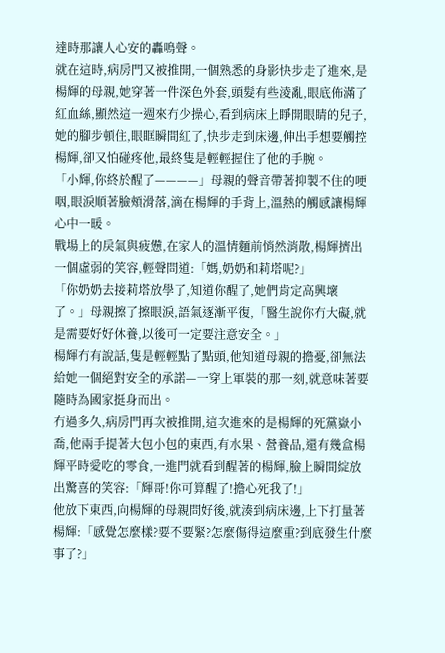達時那讓人心安的轟鳴聲。
就在這時,病房門又被推開,一個熟悉的身影快步走了進來,是楊輝的母親,她穿著一件深色外套,頭髮有些淩亂,眼底佈滿了紅血絲,顯然這一週來冇少操心,看到病床上睜開眼睛的兒子,她的腳步頓住,眼眶瞬間紅了,快步走到床邊,伸出手想要觸控楊輝,卻又怕碰疼他,最終隻是輕輕握住了他的手腕。
「小輝,你終於醒了————」母親的聲音帶著抑製不住的哽咽,眼淚順著臉頰滑落,滴在楊輝的手背上,溫熱的觸感讓楊輝心中一暖。
戰場上的戾氣與疲憊,在家人的溫情麵前悄然消散,楊輝擠出一個虛弱的笑容,輕聲問道:「媽,奶奶和莉塔呢?」
「你奶奶去接莉塔放學了,知道你醒了,她們肯定高興壞了。」母親擦了擦眼淚,語氣逐漸平復,「醫生說你冇大礙,就是需要好好休養,以後可一定要注意安全。」
楊輝冇有說話,隻是輕輕點了點頭,他知道母親的擔憂,卻無法給她一個絕對安全的承諾—一穿上軍裝的那一刻,就意味著要隨時為國家挺身而出。
冇過多久,病房門再次被推開,這次進來的是楊輝的死黨嶽小喬,他兩手提著大包小包的東西,有水果、營養品,還有幾盒楊輝平時愛吃的零食,一進門就看到醒著的楊輝,臉上瞬間綻放出驚喜的笑容:「輝哥!你可算醒了!擔心死我了!」
他放下東西,向楊輝的母親問好後,就湊到病床邊,上下打量著楊輝:「感覺怎麼樣?要不要緊?怎麼傷得這麼重?到底發生什麼事了?」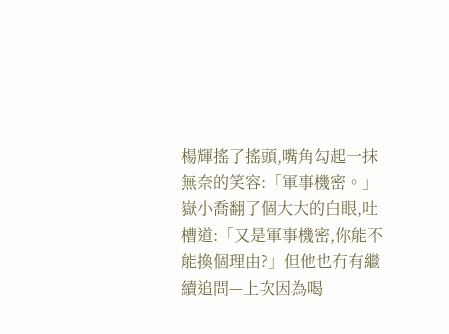楊輝搖了搖頭,嘴角勾起一抹無奈的笑容:「軍事機密。」
嶽小喬翻了個大大的白眼,吐槽道:「又是軍事機密,你能不能換個理由?」但他也冇有繼續追問—上次因為喝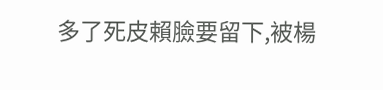多了死皮賴臉要留下,被楊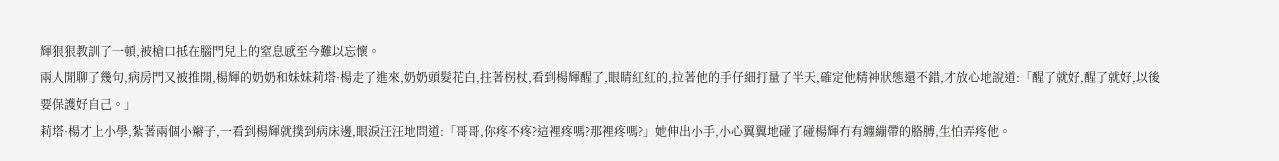輝狠狠教訓了一頓,被槍口抵在腦門兒上的窒息感至今難以忘懷。
兩人閒聊了幾句,病房門又被推開,楊輝的奶奶和妹妹莉塔·楊走了進來,奶奶頭髮花白,拄著柺杖,看到楊輝醒了,眼睛紅紅的,拉著他的手仔細打量了半天,確定他精神狀態還不錯,才放心地說道:「醒了就好,醒了就好,以後要保護好自己。」
莉塔·楊才上小學,紮著兩個小辮子,一看到楊輝就撲到病床邊,眼淚汪汪地問道:「哥哥,你疼不疼?這裡疼嗎?那裡疼嗎?」她伸出小手,小心翼翼地碰了碰楊輝冇有纏繃帶的胳膊,生怕弄疼他。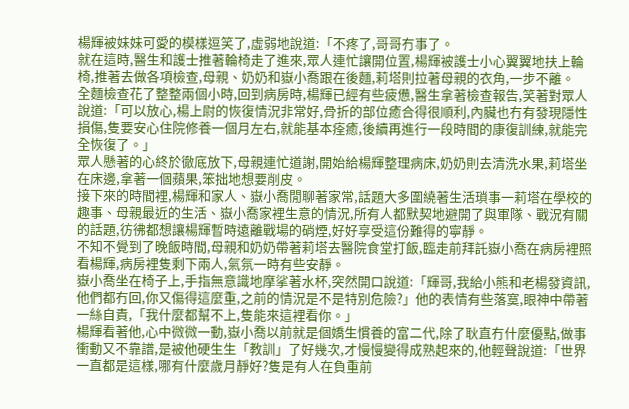楊輝被妹妹可愛的模樣逗笑了,虛弱地說道:「不疼了,哥哥冇事了。
就在這時,醫生和護士推著輪椅走了進來,眾人連忙讓開位置,楊輝被護士小心翼翼地扶上輪椅,推著去做各項檢查,母親、奶奶和嶽小喬跟在後麵,莉塔則拉著母親的衣角,一步不離。
全麵檢查花了整整兩個小時,回到病房時,楊輝已經有些疲憊,醫生拿著檢查報告,笑著對眾人說道:「可以放心,楊上尉的恢復情況非常好,骨折的部位癒合得很順利,內臟也冇有發現隱性損傷,隻要安心住院修養一個月左右,就能基本痊癒,後續再進行一段時間的康復訓練,就能完全恢復了。」
眾人懸著的心終於徹底放下,母親連忙道謝,開始給楊輝整理病床,奶奶則去清洗水果,莉塔坐在床邊,拿著一個蘋果,笨拙地想要削皮。
接下來的時間裡,楊輝和家人、嶽小喬閒聊著家常,話題大多圍繞著生活瑣事一莉塔在學校的趣事、母親最近的生活、嶽小喬家裡生意的情況,所有人都默契地避開了與軍隊、戰況有關的話題,彷彿都想讓楊輝暫時遠離戰場的硝煙,好好享受這份難得的寧靜。
不知不覺到了晚飯時間,母親和奶奶帶著莉塔去醫院食堂打飯,臨走前拜託嶽小喬在病房裡照看楊輝,病房裡隻剩下兩人,氣氛一時有些安靜。
嶽小喬坐在椅子上,手指無意識地摩挲著水杯,突然開口說道:「輝哥,我給小熊和老楊發資訊,他們都冇回,你又傷得這麼重,之前的情況是不是特別危險?」他的表情有些落寞,眼神中帶著一絲自責,「我什麼都幫不上,隻能來這裡看你。」
楊輝看著他,心中微微一動,嶽小喬以前就是個嬌生慣養的富二代,除了耿直冇什麼優點,做事衝動又不靠譜,是被他硬生生「教訓」了好幾次,才慢慢變得成熟起來的,他輕聲說道:「世界一直都是這樣,哪有什麼歲月靜好?隻是有人在負重前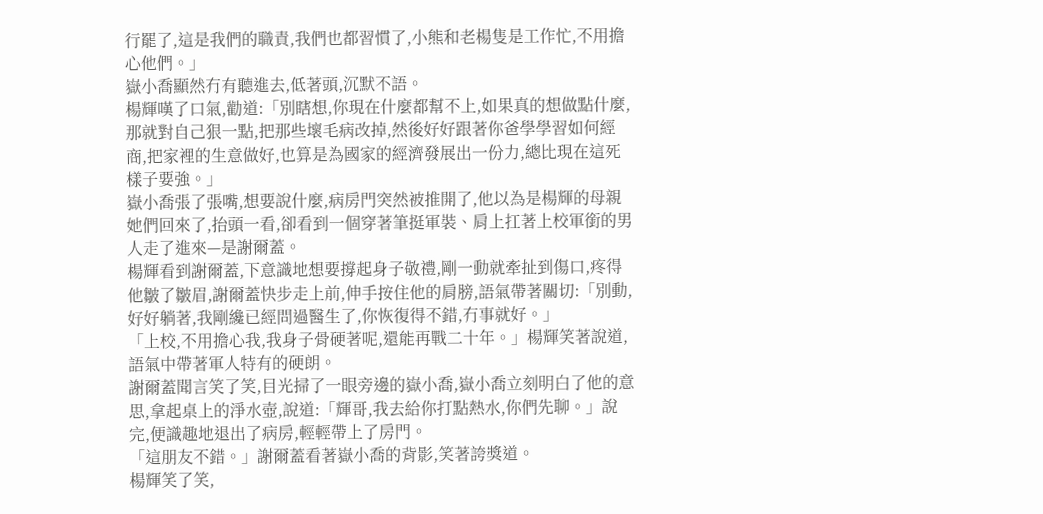行罷了,這是我們的職責,我們也都習慣了,小熊和老楊隻是工作忙,不用擔心他們。」
嶽小喬顯然冇有聽進去,低著頭,沉默不語。
楊輝嘆了口氣,勸道:「別瞎想,你現在什麼都幫不上,如果真的想做點什麼,那就對自己狠一點,把那些壞毛病改掉,然後好好跟著你爸學學習如何經商,把家裡的生意做好,也算是為國家的經濟發展出一份力,總比現在這死樣子要強。」
嶽小喬張了張嘴,想要說什麼,病房門突然被推開了,他以為是楊輝的母親她們回來了,抬頭一看,卻看到一個穿著筆挺軍裝、肩上扛著上校軍銜的男人走了進來—是謝爾蓋。
楊輝看到謝爾蓋,下意識地想要撐起身子敬禮,剛一動就牽扯到傷口,疼得他皺了皺眉,謝爾蓋快步走上前,伸手按住他的肩膀,語氣帶著關切:「別動,好好躺著,我剛纔已經問過醫生了,你恢復得不錯,冇事就好。」
「上校,不用擔心我,我身子骨硬著呢,還能再戰二十年。」楊輝笑著說道,語氣中帶著軍人特有的硬朗。
謝爾蓋聞言笑了笑,目光掃了一眼旁邊的嶽小喬,嶽小喬立刻明白了他的意思,拿起桌上的淨水壺,說道:「輝哥,我去給你打點熱水,你們先聊。」說完,便識趣地退出了病房,輕輕帶上了房門。
「這朋友不錯。」謝爾蓋看著嶽小喬的背影,笑著誇獎道。
楊輝笑了笑,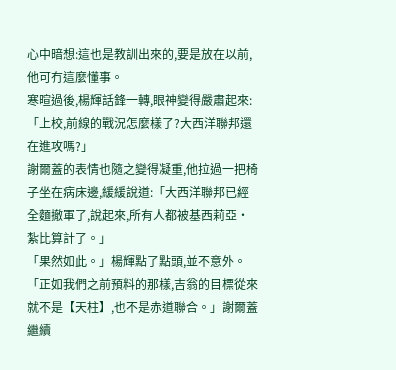心中暗想:這也是教訓出來的,要是放在以前,他可冇這麼懂事。
寒暄過後,楊輝話鋒一轉,眼神變得嚴肅起來:「上校,前線的戰況怎麼樣了?大西洋聯邦還在進攻嗎?」
謝爾蓋的表情也隨之變得凝重,他拉過一把椅子坐在病床邊,緩緩說道:「大西洋聯邦已經全麵撤軍了,說起來,所有人都被基西莉亞·紮比算計了。」
「果然如此。」楊輝點了點頭,並不意外。
「正如我們之前預料的那樣,吉翁的目標從來就不是【天柱】,也不是赤道聯合。」謝爾蓋繼續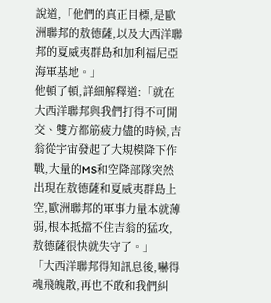說道,「他們的真正目標,是歐洲聯邦的敖德薩,以及大西洋聯邦的夏威夷群島和加利福尼亞海軍基地。」
他頓了頓,詳細解釋道:「就在大西洋聯邦與我們打得不可開交、雙方都筋疲力儘的時候,吉翁從宇宙發起了大規模降下作戰,大量的MS和空降部隊突然出現在敖德薩和夏威夷群島上空,歐洲聯邦的軍事力量本就薄弱,根本抵擋不住吉翁的猛攻,敖德薩很快就失守了。」
「大西洋聯邦得知訊息後,嚇得魂飛魄散,再也不敢和我們糾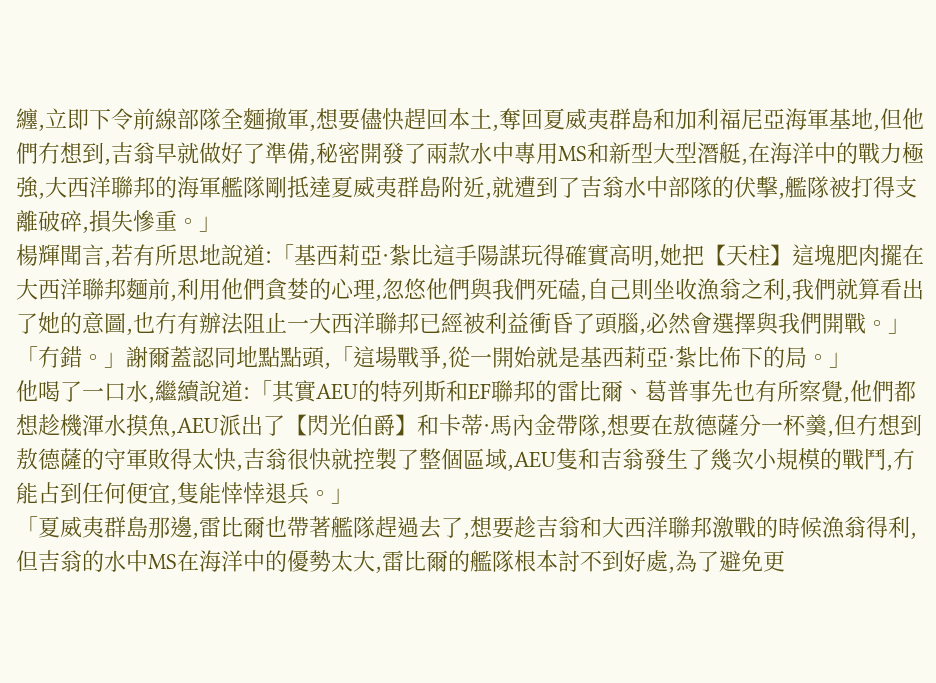纏,立即下令前線部隊全麵撤軍,想要儘快趕回本土,奪回夏威夷群島和加利福尼亞海軍基地,但他們冇想到,吉翁早就做好了準備,秘密開發了兩款水中專用MS和新型大型潛艇,在海洋中的戰力極強,大西洋聯邦的海軍艦隊剛抵達夏威夷群島附近,就遭到了吉翁水中部隊的伏擊,艦隊被打得支離破碎,損失慘重。」
楊輝聞言,若有所思地說道:「基西莉亞·紮比這手陽謀玩得確實高明,她把【天柱】這塊肥肉擺在大西洋聯邦麵前,利用他們貪婪的心理,忽悠他們與我們死磕,自己則坐收漁翁之利,我們就算看出了她的意圖,也冇有辦法阻止一大西洋聯邦已經被利益衝昏了頭腦,必然會選擇與我們開戰。」
「冇錯。」謝爾蓋認同地點點頭,「這場戰爭,從一開始就是基西莉亞·紮比佈下的局。」
他喝了一口水,繼續說道:「其實AEU的特列斯和EF聯邦的雷比爾、葛普事先也有所察覺,他們都想趁機渾水摸魚,AEU派出了【閃光伯爵】和卡蒂·馬內金帶隊,想要在敖德薩分一杯羹,但冇想到敖德薩的守軍敗得太快,吉翁很快就控製了整個區域,AEU隻和吉翁發生了幾次小規模的戰鬥,冇能占到任何便宜,隻能悻悻退兵。」
「夏威夷群島那邊,雷比爾也帶著艦隊趕過去了,想要趁吉翁和大西洋聯邦激戰的時候漁翁得利,但吉翁的水中MS在海洋中的優勢太大,雷比爾的艦隊根本討不到好處,為了避免更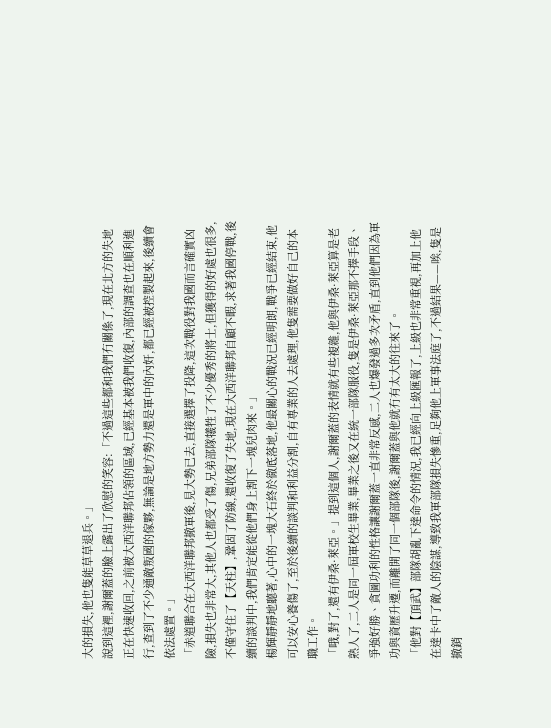大的損失,他也隻能草草退兵。」
說到這裡,謝爾蓋的臉上露出了欣慰的笑容:「不過這些都和我們冇關係了,現在北方的失地正在快速收回,之前被大西洋聯邦佔領的區域,已經基本被我們收復,內部的調查也在順利進行,查到了不少通敵叛國的傢夥,無論是地方勢力還是軍中的內奸,都已經被控製起來,後續會依法處置。」
「赤道聯合在大西洋聯邦撤軍後,見大勢已去,直接選擇了投降,這次戰役對我國而言確實凶險,損失也非常大,其他人也都受了傷,兄弟部隊犧牲了不少優秀的將士,但獲得的好處也很多,不僅守住了【天柱】,鞏固了防線,還收復了失地,現在大西洋聯邦自顧不暇,求著我國停戰,後續的談判中,我們肯定能從他們身上割下一塊兒肉來。」
楊輝靜靜地聽著,心中的一塊大石終於徹底落地,他最關心的戰況已經明朗,戰爭已經結束,他可以安心養傷了,至於後續的談判和利益分割,自有專業的人去處理,他隻需要做好自己的本職工作。
「哦,對了,還有伊桑·萊亞。」提到這個人,謝爾蓋的表情就有些複雜,他與伊桑·萊亞算是老熟人了,二人是同一屆軍校生畢業,畢業之後又在統一部隊服役,隻是伊桑·萊亞那不擇手段、爭強好勝、貪圖功利的性格讓謝爾蓋一直非常反感,二人也爆發過多次矛盾,直到他們因為軍功與資歷升遷,而離開了同一個部隊後,謝爾蓋與他就冇有太大的往來了。
「他對【頂武】部隊胡亂下達命令的情況,我已經向上級匯報了,上級也非常重視,再加上他在達卡中了敵人的陰謀,導致我軍部隊損失慘重,足夠他上軍事法庭了,不過結果——唉,隻是撤銷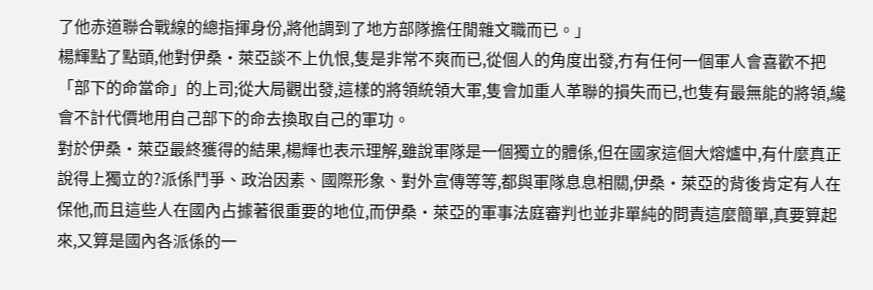了他赤道聯合戰線的總指揮身份,將他調到了地方部隊擔任閒雜文職而已。」
楊輝點了點頭,他對伊桑·萊亞談不上仇恨,隻是非常不爽而已,從個人的角度出發,冇有任何一個軍人會喜歡不把「部下的命當命」的上司;從大局觀出發,這樣的將領統領大軍,隻會加重人革聯的損失而已,也隻有最無能的將領,纔會不計代價地用自己部下的命去換取自己的軍功。
對於伊桑·萊亞最終獲得的結果,楊輝也表示理解,雖說軍隊是一個獨立的體係,但在國家這個大熔爐中,有什麼真正說得上獨立的?派係鬥爭、政治因素、國際形象、對外宣傳等等,都與軍隊息息相關,伊桑·萊亞的背後肯定有人在保他,而且這些人在國內占據著很重要的地位,而伊桑·萊亞的軍事法庭審判也並非單純的問責這麼簡單,真要算起來,又算是國內各派係的一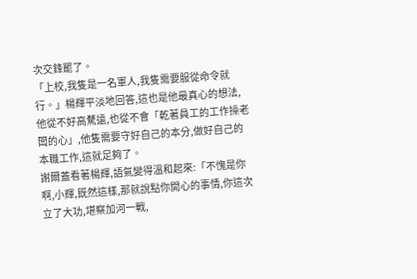次交鋒罷了。
「上校,我隻是一名軍人,我隻需要服從命令就行。」楊輝平淡地回答,這也是他最真心的想法,他從不好高騖遠,也從不會「乾著員工的工作操老闆的心」,他隻需要守好自己的本分,做好自己的本職工作,這就足夠了。
謝爾蓋看著楊輝,語氣變得溫和起來:「不愧是你啊,小輝,既然這樣,那就說點你開心的事情,你這次立了大功,堪察加河一戰,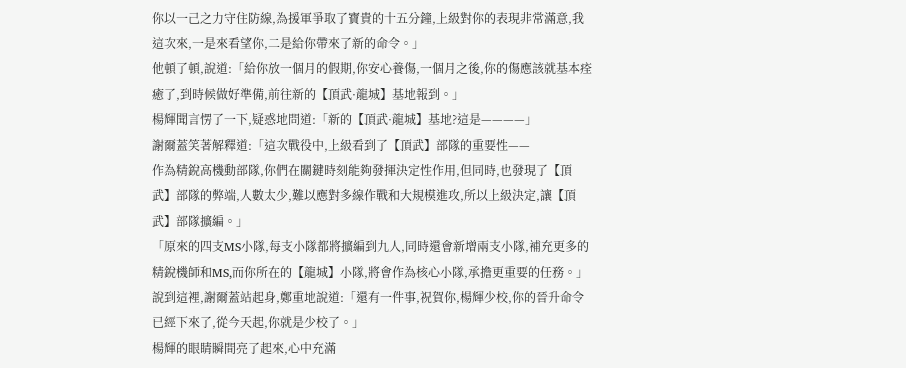你以一己之力守住防線,為援軍爭取了寶貴的十五分鐘,上級對你的表現非常滿意,我這次來,一是來看望你,二是給你帶來了新的命令。」
他頓了頓,說道:「給你放一個月的假期,你安心養傷,一個月之後,你的傷應該就基本痊癒了,到時候做好準備,前往新的【頂武·龍城】基地報到。」
楊輝聞言愣了一下,疑惑地問道:「新的【頂武·龍城】基地?這是————」
謝爾蓋笑著解釋道:「這次戰役中,上級看到了【頂武】部隊的重要性——
作為精銳高機動部隊,你們在關鍵時刻能夠發揮決定性作用,但同時,也發現了【頂武】部隊的弊端,人數太少,難以應對多線作戰和大規模進攻,所以上級決定,讓【頂武】部隊擴編。」
「原來的四支MS小隊,每支小隊都將擴編到九人,同時還會新增兩支小隊,補充更多的精銳機師和MS,而你所在的【龍城】小隊,將會作為核心小隊,承擔更重要的任務。」
說到這裡,謝爾蓋站起身,鄭重地說道:「還有一件事,祝賀你,楊輝少校,你的晉升命令已經下來了,從今天起,你就是少校了。」
楊輝的眼睛瞬間亮了起來,心中充滿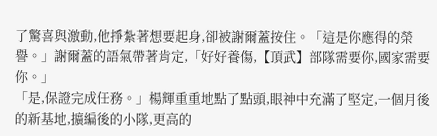了驚喜與激動,他掙紮著想要起身,卻被謝爾蓋按住。「這是你應得的榮譽。」謝爾蓋的語氣帶著肯定,「好好養傷,【頂武】部隊需要你,國家需要你。」
「是,保證完成任務。」楊輝重重地點了點頭,眼神中充滿了堅定,一個月後的新基地,擴編後的小隊,更高的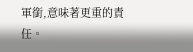軍銜,意味著更重的責任。